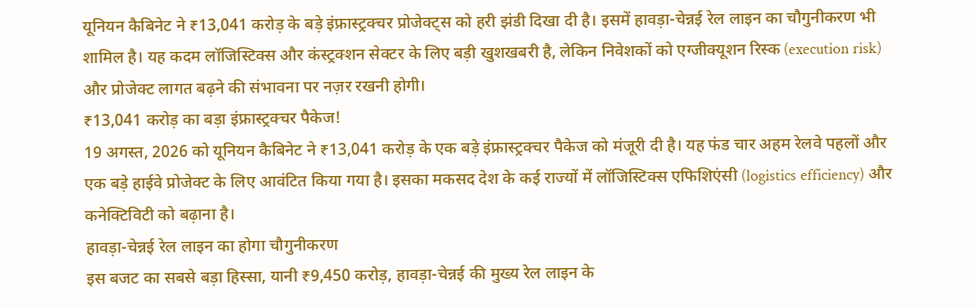यूनियन कैबिनेट ने ₹13,041 करोड़ के बड़े इंफ्रास्ट्रक्चर प्रोजेक्ट्स को हरी झंडी दिखा दी है। इसमें हावड़ा-चेन्नई रेल लाइन का चौगुनीकरण भी शामिल है। यह कदम लॉजिस्टिक्स और कंस्ट्रक्शन सेक्टर के लिए बड़ी खुशखबरी है, लेकिन निवेशकों को एग्जीक्यूशन रिस्क (execution risk) और प्रोजेक्ट लागत बढ़ने की संभावना पर नज़र रखनी होगी।
₹13,041 करोड़ का बड़ा इंफ्रास्ट्रक्चर पैकेज!
19 अगस्त, 2026 को यूनियन कैबिनेट ने ₹13,041 करोड़ के एक बड़े इंफ्रास्ट्रक्चर पैकेज को मंजूरी दी है। यह फंड चार अहम रेलवे पहलों और एक बड़े हाईवे प्रोजेक्ट के लिए आवंटित किया गया है। इसका मकसद देश के कई राज्यों में लॉजिस्टिक्स एफिशिएंसी (logistics efficiency) और कनेक्टिविटी को बढ़ाना है।
हावड़ा-चेन्नई रेल लाइन का होगा चौगुनीकरण
इस बजट का सबसे बड़ा हिस्सा, यानी ₹9,450 करोड़, हावड़ा-चेन्नई की मुख्य रेल लाइन के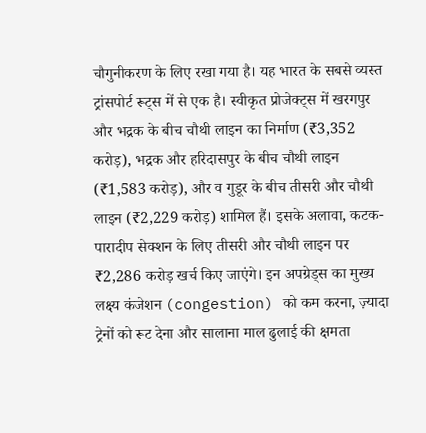चौगुनीकरण के लिए रखा गया है। यह भारत के सबसे व्यस्त ट्रांसपोर्ट रूट्स में से एक है। स्वीकृत प्रोजेक्ट्स में खरगपुर और भद्रक के बीच चौथी लाइन का निर्माण (₹3,352 करोड़), भद्रक और हरिदासपुर के बीच चौथी लाइन (₹1,583 करोड़), और व गुडूर के बीच तीसरी और चौथी लाइन (₹2,229 करोड़) शामिल हैं। इसके अलावा, कटक-पारादीप सेक्शन के लिए तीसरी और चौथी लाइन पर ₹2,286 करोड़ खर्च किए जाएंगे। इन अपग्रेड्स का मुख्य लक्ष्य कंजेशन (congestion) को कम करना, ज़्यादा ट्रेनों को रूट देना और सालाना माल ढुलाई की क्षमता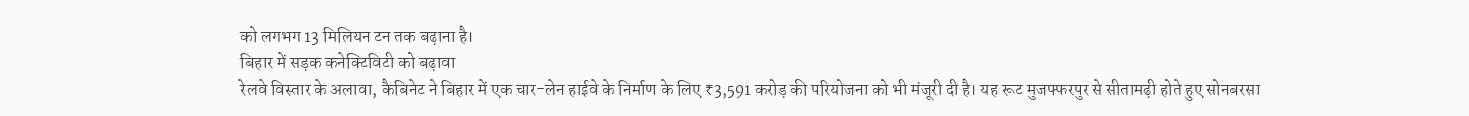को लगभग 13 मिलियन टन तक बढ़ाना है।
बिहार में सड़क कनेक्टिविटी को बढ़ावा
रेलवे विस्तार के अलावा, कैबिनेट ने बिहार में एक चार-लेन हाईवे के निर्माण के लिए ₹3,591 करोड़ की परियोजना को भी मंजूरी दी है। यह रूट मुजफ्फरपुर से सीतामढ़ी होते हुए सोनबरसा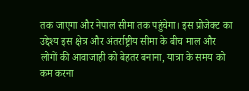तक जाएगा और नेपाल सीमा तक पहुंचेगा। इस प्रोजेक्ट का उद्देश्य इस क्षेत्र और अंतर्राष्ट्रीय सीमा के बीच माल और लोगों की आवाजाही को बेहतर बनाना, यात्रा के समय को कम करना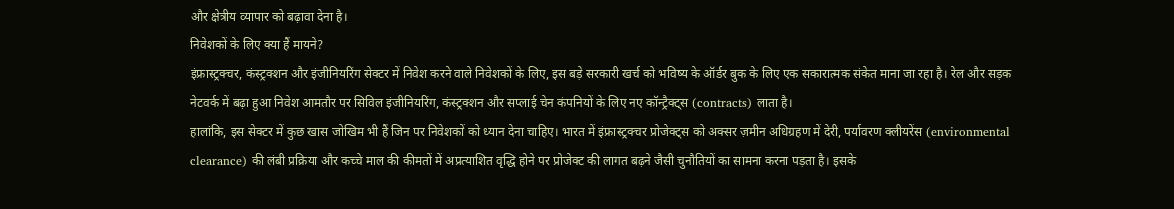और क्षेत्रीय व्यापार को बढ़ावा देना है।
निवेशकों के लिए क्या हैं मायने?
इंफ्रास्ट्रक्चर, कंस्ट्रक्शन और इंजीनियरिंग सेक्टर में निवेश करने वाले निवेशकों के लिए, इस बड़े सरकारी खर्च को भविष्य के ऑर्डर बुक के लिए एक सकारात्मक संकेत माना जा रहा है। रेल और सड़क नेटवर्क में बढ़ा हुआ निवेश आमतौर पर सिविल इंजीनियरिंग, कंस्ट्रक्शन और सप्लाई चेन कंपनियों के लिए नए कॉन्ट्रैक्ट्स (contracts) लाता है।
हालांकि, इस सेक्टर में कुछ खास जोखिम भी हैं जिन पर निवेशकों को ध्यान देना चाहिए। भारत में इंफ्रास्ट्रक्चर प्रोजेक्ट्स को अक्सर ज़मीन अधिग्रहण में देरी, पर्यावरण क्लीयरेंस (environmental clearance) की लंबी प्रक्रिया और कच्चे माल की कीमतों में अप्रत्याशित वृद्धि होने पर प्रोजेक्ट की लागत बढ़ने जैसी चुनौतियों का सामना करना पड़ता है। इसके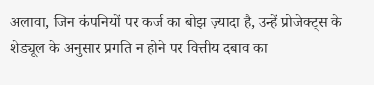अलावा, जिन कंपनियों पर कर्ज का बोझ ज़्यादा है, उन्हें प्रोजेक्ट्स के शेड्यूल के अनुसार प्रगति न होने पर वित्तीय दबाव का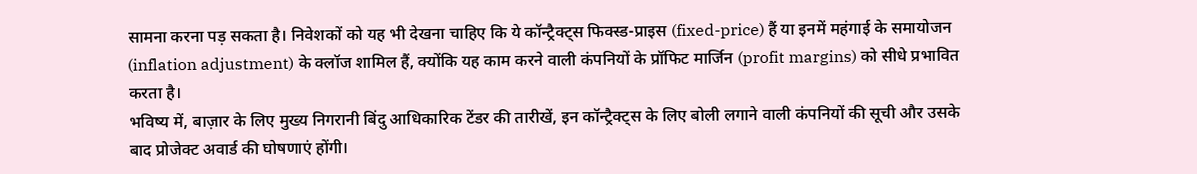सामना करना पड़ सकता है। निवेशकों को यह भी देखना चाहिए कि ये कॉन्ट्रैक्ट्स फिक्स्ड-प्राइस (fixed-price) हैं या इनमें महंगाई के समायोजन (inflation adjustment) के क्लॉज शामिल हैं, क्योंकि यह काम करने वाली कंपनियों के प्रॉफिट मार्जिन (profit margins) को सीधे प्रभावित करता है।
भविष्य में, बाज़ार के लिए मुख्य निगरानी बिंदु आधिकारिक टेंडर की तारीखें, इन कॉन्ट्रैक्ट्स के लिए बोली लगाने वाली कंपनियों की सूची और उसके बाद प्रोजेक्ट अवार्ड की घोषणाएं होंगी।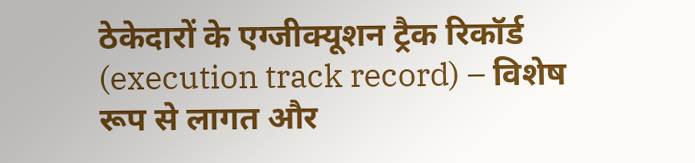ठेकेदारों के एग्जीक्यूशन ट्रैक रिकॉर्ड (execution track record) – विशेष रूप से लागत और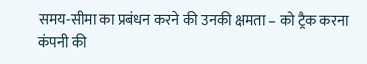समय-सीमा का प्रबंधन करने की उनकी क्षमता – को ट्रैक करना कंपनी की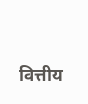वित्तीय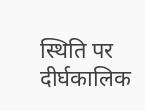स्थिति पर दीर्घकालिक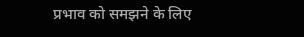प्रभाव को समझने के लिए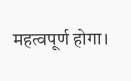महत्वपूर्ण होगा।